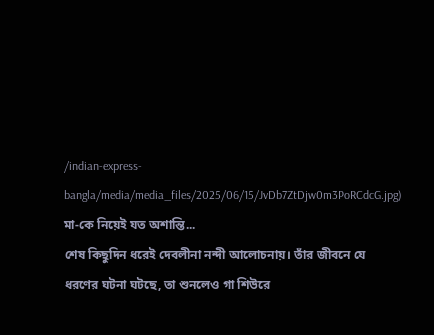/indian-express-bangla/media/media_files/2025/06/15/JvDb7ZtDjw0m3PoRCdcG.jpg)
মা-কে নিয়েই যত অশান্তি...
শেষ কিছুদিন ধরেই দেবলীনা নন্দী আলোচনায়। তাঁর জীবনে যে ধরণের ঘটনা ঘটছে, তা শুনলেও গা শিউরে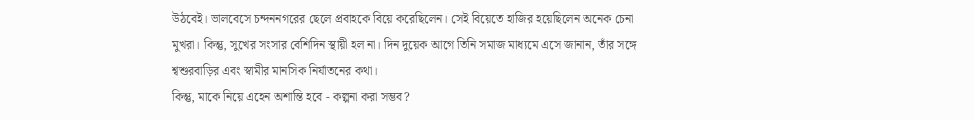উঠবেই। ভালবেসে চন্দননগরের ছেলে প্রবাহকে বিয়ে করেছিলেন। সেই বিয়েতে হাজির হয়েছিলেন অনেক চেনা মুখরা। কিন্তু, সুখের সংসার বেশিদিন স্থায়ী হল না। দিন দুয়েক আগে তিনি সমাজ মাধ্যমে এসে জানান, তাঁর সঙ্গে শ্বশুরবাড়ির এবং স্বামীর মানসিক নির্যাতনের কথা।
কিন্তু, মাকে নিয়ে এহেন অশান্তি হবে - কল্পনা করা সম্ভব?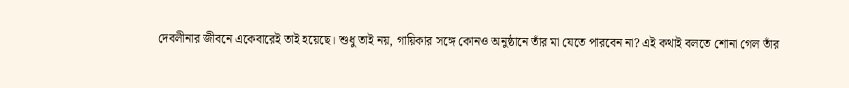দেবলীনার জীবনে একেবারেই তাই হয়েছে। শুধু তাই নয়, গায়িকার সঙ্গে কোনও অনুষ্ঠানে তাঁর মা যেতে পারবেন না? এই কথাই বলতে শোনা গেল তাঁর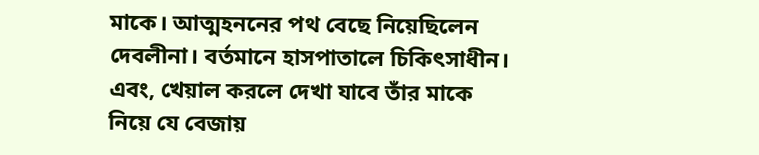মাকে। আত্মহননের পথ বেছে নিয়েছিলেন দেবলীনা। বর্তমানে হাসপাতালে চিকিৎসাধীন। এবং, খেয়াল করলে দেখা যাবে তাঁর মাকে নিয়ে যে বেজায়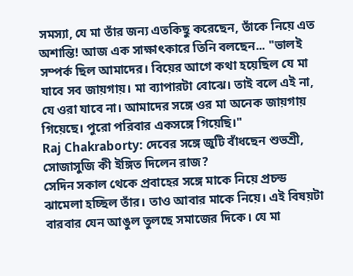সমস্যা, যে মা তাঁর জন্য এতকিছু করেছেন, তাঁকে নিয়ে এত অশান্তি! আজ এক সাক্ষাৎকারে তিনি বলছেন... "ভালই সম্পর্ক ছিল আমাদের। বিয়ের আগে কথা হয়েছিল যে মা যাবে সব জায়গায়। মা ব্যাপারটা বোঝে। তাই বলে এই না, যে ওরা যাবে না। আমাদের সঙ্গে ওর মা অনেক জায়গায় গিয়েছে। পুরো পরিবার একসঙ্গে গিয়েছি।"
Raj Chakraborty: দেবের সঙ্গে জুটি বাঁধছেন শুভশ্রী, সোজাসুজি কী ইঙ্গিত দিলেন রাজ?
সেদিন সকাল থেকে প্রবাহের সঙ্গে মাকে নিয়ে প্রচন্ড ঝামেলা হচ্ছিল তাঁর। তাও আবার মাকে নিয়ে। এই বিষয়টা বারবার যেন আঙুল তুলছে সমাজের দিকে। যে মা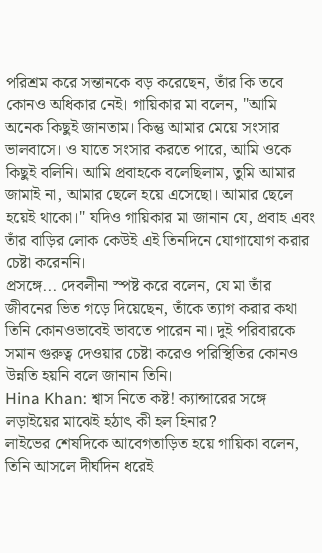পরিশ্রম করে সন্তানকে বড় করেছেন, তাঁর কি তবে কোনও অধিকার নেই। গায়িকার মা বলেন, "আমি অনেক কিছুই জানতাম। কিন্তু আমার মেয়ে সংসার ভালবাসে। ও যাতে সংসার করতে পারে, আমি ওকে কিছুই বলিনি। আমি প্রবাহকে বলেছিলাম, তুমি আমার জামাই না, আমার ছেলে হয়ে এসেছো। আমার ছেলে হয়েই থাকো।" যদিও গায়িকার মা জানান যে, প্রবাহ এবং তাঁর বাড়ির লোক কেউই এই তিনদিনে যোগাযোগ করার চেষ্টা করেননি।
প্রসঙ্গে... দেবলীনা স্পষ্ট করে বলেন, যে মা তাঁর জীবনের ভিত গড়ে দিয়েছেন, তাঁকে ত্যাগ করার কথা তিনি কোনওভাবেই ভাবতে পারেন না। দুই পরিবারকে সমান গুরুত্ব দেওয়ার চেষ্টা করেও পরিস্থিতির কোনও উন্নতি হয়নি বলে জানান তিনি।
Hina Khan: শ্বাস নিতে কষ্ট! ক্যান্সারের সঙ্গে লড়াইয়ের মাঝেই হঠাৎ কী হল হিনার?
লাইভের শেষদিকে আবেগতাড়িত হয়ে গায়িকা বলেন, তিনি আসলে দীর্ঘদিন ধরেই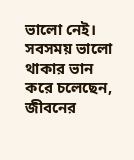ভালো নেই। সবসময় ভালো থাকার ভান করে চলেছেন, জীবনের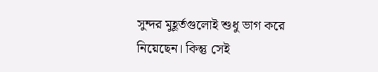সুন্দর মুহূর্তগুলোই শুধু ভাগ করে নিয়েছেন। কিন্তু সেই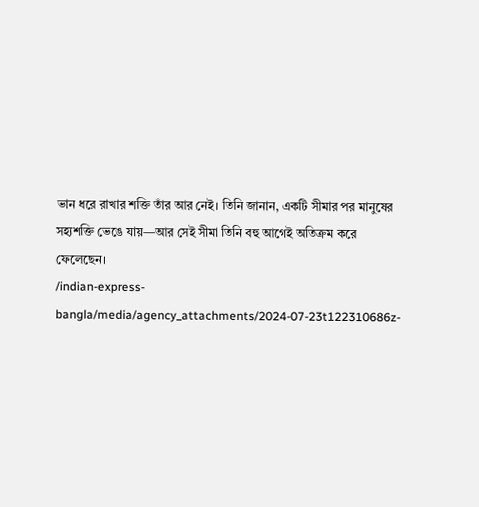ভান ধরে রাখার শক্তি তাঁর আর নেই। তিনি জানান, একটি সীমার পর মানুষের সহ্যশক্তি ভেঙে যায়—আর সেই সীমা তিনি বহু আগেই অতিক্রম করে ফেলেছেন।
/indian-express-bangla/media/agency_attachments/2024-07-23t122310686z-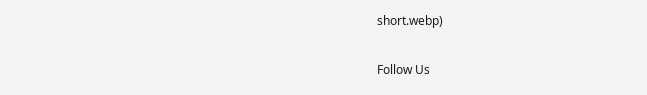short.webp)

Follow Us